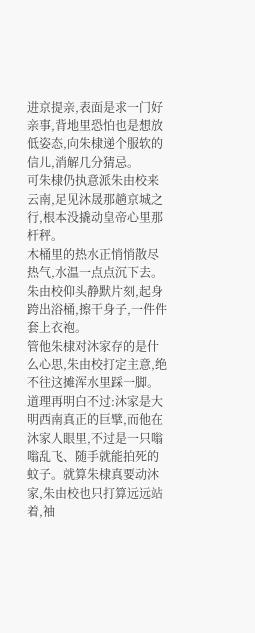进京提亲,表面是求一门好亲事,背地里恐怕也是想放低姿态,向朱棣递个服软的信儿,消解几分猜忌。
可朱棣仍执意派朱由校来云南,足见沐晟那趟京城之行,根本没撬动皇帝心里那杆秤。
木桶里的热水正悄悄散尽热气,水温一点点沉下去。
朱由校仰头静默片刻,起身跨出浴桶,擦干身子,一件件套上衣袍。
管他朱棣对沐家存的是什么心思,朱由校打定主意,绝不往这摊浑水里踩一脚。
道理再明白不过:沐家是大明西南真正的巨擘,而他在沐家人眼里,不过是一只嗡嗡乱飞、随手就能拍死的蚊子。就算朱棣真要动沐家,朱由校也只打算远远站着,袖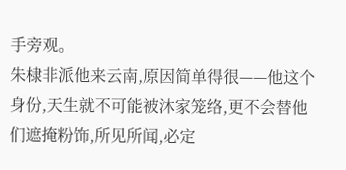手旁观。
朱棣非派他来云南,原因简单得很——他这个身份,天生就不可能被沐家笼络,更不会替他们遮掩粉饰,所见所闻,必定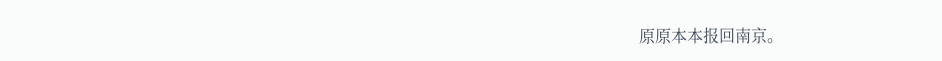原原本本报回南京。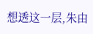想透这一层,朱由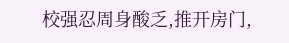校强忍周身酸乏,推开房门,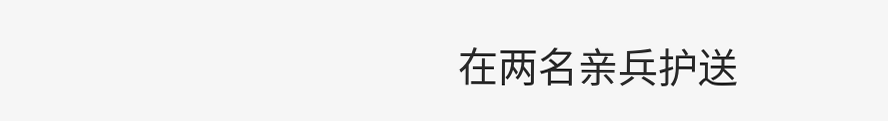在两名亲兵护送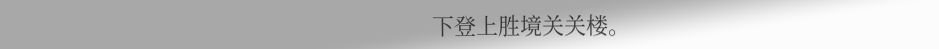下登上胜境关关楼。